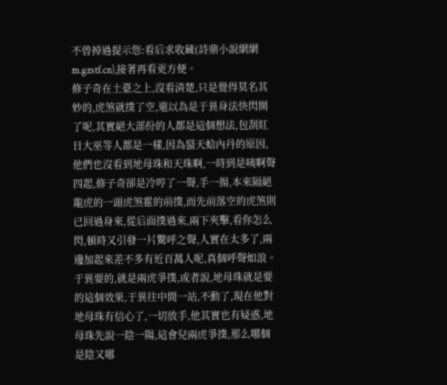不曾掉過提示您:看后求收藏(詩鼎小說網網m.gzstf.cn),接著再看更方便。
修子奇在土臺之上,沒看清楚,只是覺得莫名其妙的,虎煞就撲了空,還以為是于異身法快閃開了呢,其實絕大部份的人都是這個想法,包刮紅日大巫等人都是一樣,因為蜃天蛤內丹的原因,他們也沒看到地母珠和天珠啊,一時到是咦啊聲四起,修子奇卻是冷哼了一聲,手一揚,本來隔絕龍虎的一頭虎煞霍的前撲,而先前落空的虎煞則已回過身來,從后面撲過來,兩下夾擊,看你怎么閃,頓時又引發一片驚呼之聲,人實在太多了,兩邊加起來差不多有近百萬人呢,真個呼聲如浪。
于異要的,就是兩虎爭撲,或者說,地母珠就是要的這個效果,于異往中間一站,不動了,現在他對地母珠有信心了,一切放手,他其實也有疑惑,地母珠先說一陰一陽,這會兒兩虎爭撲,那么哪個是陰又哪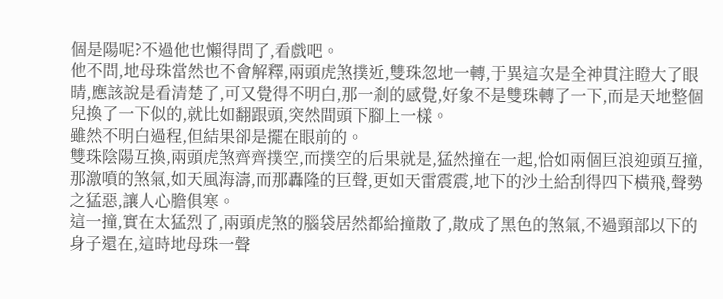個是陽呢?不過他也懶得問了,看戲吧。
他不問,地母珠當然也不會解釋,兩頭虎煞撲近,雙珠忽地一轉,于異這次是全神貫注瞪大了眼晴,應該說是看清楚了,可又覺得不明白,那一剎的感覺,好象不是雙珠轉了一下,而是天地整個兒換了一下似的,就比如翻跟頭,突然間頭下腳上一樣。
雖然不明白過程,但結果卻是擺在眼前的。
雙珠陰陽互換,兩頭虎煞齊齊撲空,而撲空的后果就是,猛然撞在一起,恰如兩個巨浪迎頭互撞,那激噴的煞氣,如天風海濤,而那轟隆的巨聲,更如天雷震震,地下的沙土給刮得四下橫飛,聲勢之猛惡,讓人心膽俱寒。
這一撞,實在太猛烈了,兩頭虎煞的腦袋居然都給撞散了,散成了黑色的煞氣,不過頸部以下的身子還在,這時地母珠一聲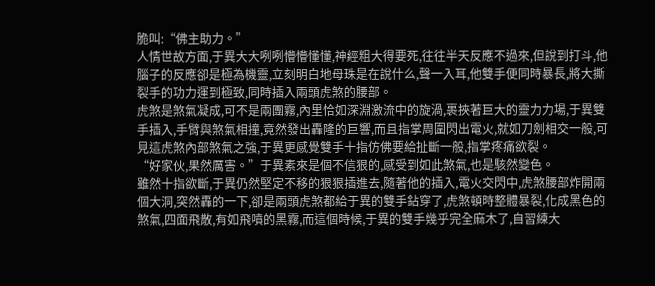脆叫:“佛主助力。”
人情世故方面,于異大大咧咧懵懵懂懂,神經粗大得要死,往往半天反應不過來,但說到打斗,他腦子的反應卻是極為機靈,立刻明白地母珠是在說什么,聲一入耳,他雙手便同時暴長,將大撕裂手的功力運到極致,同時插入兩頭虎煞的腰部。
虎煞是煞氣凝成,可不是兩團霧,內里恰如深淵激流中的旋渦,裹挾著巨大的靈力力場,于異雙手插入,手臂與煞氣相撞,竟然發出轟隆的巨響,而且指掌周圍閃出電火,就如刀劍相交一般,可見這虎煞內部煞氣之強,于異更感覺雙手十指仿佛要給扯斷一般,指掌疼痛欲裂。
“好家伙,果然厲害。”于異素來是個不信狠的,感受到如此煞氣,也是駭然變色。
雖然十指欲斷,于異仍然堅定不移的狠狠插進去,隨著他的插入,電火交閃中,虎煞腰部炸開兩個大洞,突然轟的一下,卻是兩頭虎煞都給于異的雙手鉆穿了,虎煞頓時整體暴裂,化成黑色的煞氣,四面飛散,有如飛噴的黑霧,而這個時候,于異的雙手幾乎完全麻木了,自習練大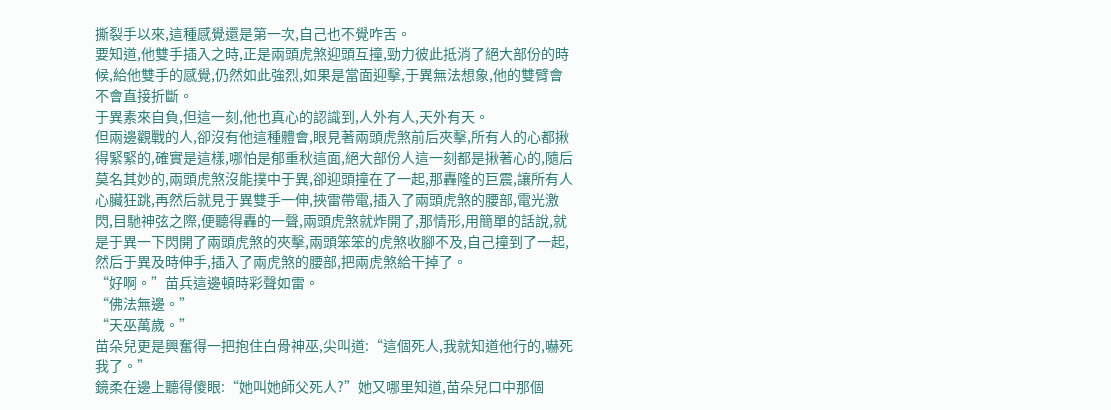撕裂手以來,這種感覺還是第一次,自己也不覺咋舌。
要知道,他雙手插入之時,正是兩頭虎煞迎頭互撞,勁力彼此抵消了絕大部份的時候,給他雙手的感覺,仍然如此強烈,如果是當面迎擊,于異無法想象,他的雙臂會不會直接折斷。
于異素來自負,但這一刻,他也真心的認識到,人外有人,天外有天。
但兩邊觀戰的人,卻沒有他這種體會,眼見著兩頭虎煞前后夾擊,所有人的心都揪得緊緊的,確實是這樣,哪怕是郁重秋這面,絕大部份人這一刻都是揪著心的,隨后莫名其妙的,兩頭虎煞沒能撲中于異,卻迎頭撞在了一起,那轟隆的巨震,讓所有人心臟狂跳,再然后就見于異雙手一伸,挾雷帶電,插入了兩頭虎煞的腰部,電光激閃,目馳神弦之際,便聽得轟的一聲,兩頭虎煞就炸開了,那情形,用簡單的話說,就是于異一下閃開了兩頭虎煞的夾擊,兩頭笨笨的虎煞收腳不及,自己撞到了一起,然后于異及時伸手,插入了兩虎煞的腰部,把兩虎煞給干掉了。
“好啊。”苗兵這邊頓時彩聲如雷。
“佛法無邊。”
“天巫萬歲。”
苗朵兒更是興奮得一把抱住白骨神巫,尖叫道:“這個死人,我就知道他行的,嚇死我了。”
鏡柔在邊上聽得傻眼:“她叫她師父死人?”她又哪里知道,苗朵兒口中那個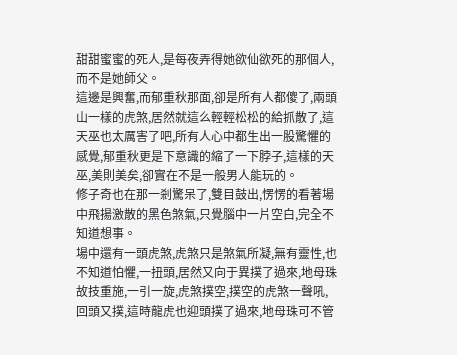甜甜蜜蜜的死人,是每夜弄得她欲仙欲死的那個人,而不是她師父。
這邊是興奮,而郁重秋那面,卻是所有人都傻了,兩頭山一樣的虎煞,居然就這么輕輕松松的給抓散了,這天巫也太厲害了吧,所有人心中都生出一股驚懼的感覺,郁重秋更是下意識的縮了一下脖子,這樣的天巫,美則美矣,卻實在不是一般男人能玩的。
修子奇也在那一剎驚呆了,雙目鼓出,愣愣的看著場中飛揚激散的黑色煞氣,只覺腦中一片空白,完全不知道想事。
場中還有一頭虎煞,虎煞只是煞氣所凝,無有靈性,也不知道怕懼,一扭頭,居然又向于異撲了過來,地母珠故技重施,一引一旋,虎煞撲空,撲空的虎煞一聲吼,回頭又撲,這時龍虎也迎頭撲了過來,地母珠可不管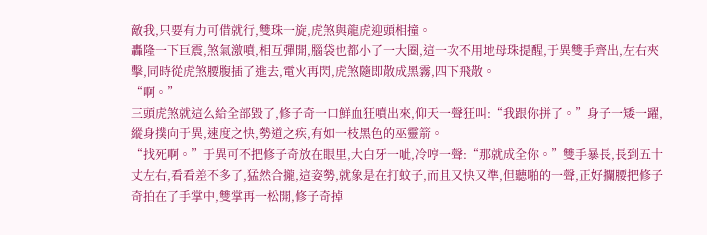敵我,只要有力可借就行,雙珠一旋,虎煞與龍虎迎頭相撞。
轟隆一下巨震,煞氣激噴,相互彈開,腦袋也都小了一大圈,這一次不用地母珠提醒,于異雙手齊出,左右夾擊,同時從虎煞腰腹插了進去,電火再閃,虎煞隨即散成黑霧,四下飛散。
“啊。”
三頭虎煞就這么給全部毀了,修子奇一口鮮血狂噴出來,仰天一聲狂叫:“我跟你拼了。”身子一矮一躍,縱身撲向于異,速度之快,勢道之疾,有如一枝黑色的巫靈箭。
“找死啊。”于異可不把修子奇放在眼里,大白牙一呲,冷哼一聲:“那就成全你。”雙手暴長,長到五十丈左右,看看差不多了,猛然合攏,這姿勢,就象是在打蚊子,而且又快又準,但聽啪的一聲,正好攔腰把修子奇拍在了手掌中,雙掌再一松開,修子奇掉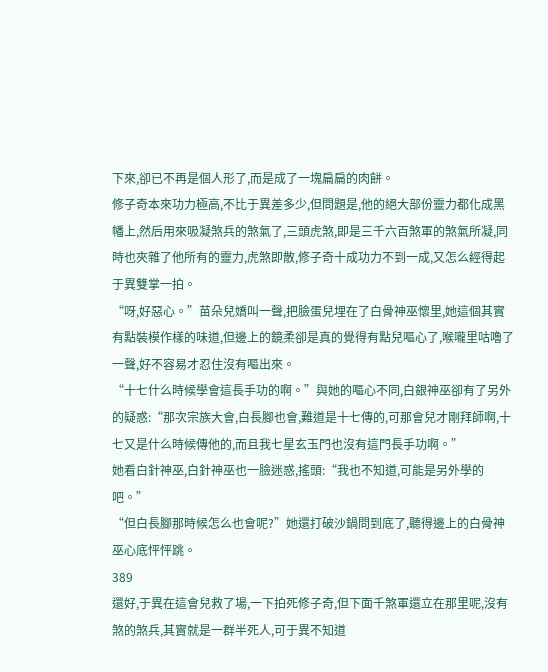下來,卻已不再是個人形了,而是成了一塊扁扁的肉餅。
修子奇本來功力極高,不比于異差多少,但問題是,他的絕大部份靈力都化成黑幡上,然后用來吸凝煞兵的煞氣了,三頭虎煞,即是三千六百煞軍的煞氣所凝,同時也夾雜了他所有的靈力,虎煞即散,修子奇十成功力不到一成,又怎么經得起于異雙掌一拍。
“呀,好惡心。”苗朵兒嬌叫一聲,把臉蛋兒埋在了白骨神巫懷里,她這個其實有點裝模作樣的味道,但邊上的鏡柔卻是真的覺得有點兒嘔心了,喉嚨里咕嚕了一聲,好不容易才忍住沒有嘔出來。
“十七什么時候學會這長手功的啊。”與她的嘔心不同,白銀神巫卻有了另外的疑惑:“那次宗族大會,白長腳也會,難道是十七傳的,可那會兒才剛拜師啊,十七又是什么時候傳他的,而且我七星玄玉門也沒有這門長手功啊。”
她看白針神巫,白針神巫也一臉迷惑,搖頭:“我也不知道,可能是另外學的吧。”
“但白長腳那時候怎么也會呢?”她還打破沙鍋問到底了,聽得邊上的白骨神巫心底怦怦跳。
389
還好,于異在這會兒救了場,一下拍死修子奇,但下面千煞軍還立在那里呢,沒有煞的煞兵,其實就是一群半死人,可于異不知道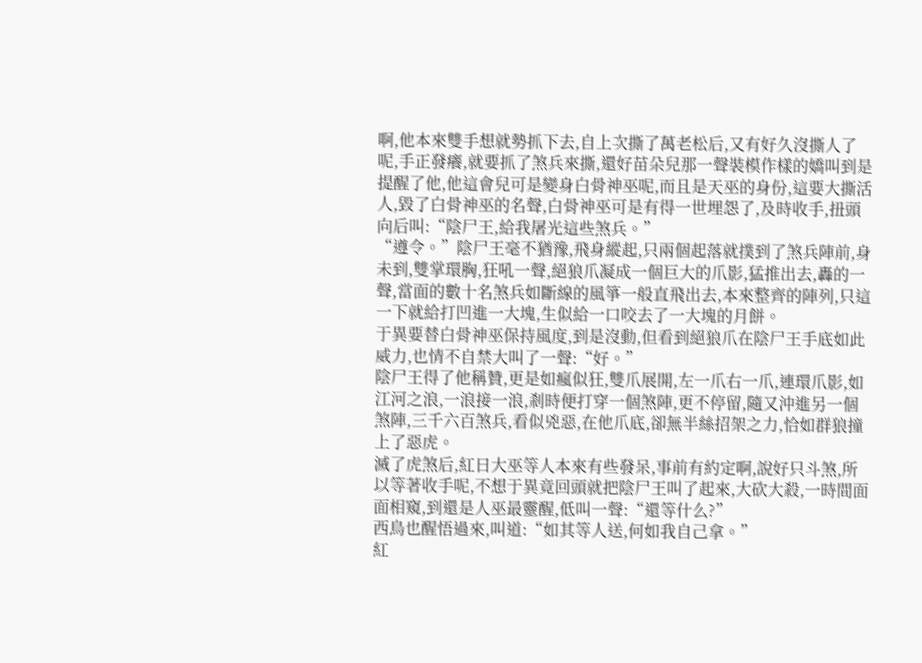啊,他本來雙手想就勢抓下去,自上次撕了萬老松后,又有好久沒撕人了呢,手正發癢,就要抓了煞兵來撕,還好苗朵兒那一聲裝模作樣的嬌叫到是提醒了他,他這會兒可是變身白骨神巫呢,而且是天巫的身份,這要大撕活人,毀了白骨神巫的名聲,白骨神巫可是有得一世埋怨了,及時收手,扭頭向后叫:“陰尸王,給我屠光這些煞兵。”
“遵令。”陰尸王毫不猶豫,飛身縱起,只兩個起落就撲到了煞兵陣前,身未到,雙掌環胸,狂吼一聲,絕狼爪凝成一個巨大的爪影,猛推出去,轟的一聲,當面的數十名煞兵如斷線的風箏一般直飛出去,本來整齊的陣列,只這一下就給打凹進一大塊,生似給一口咬去了一大塊的月餅。
于異要替白骨神巫保持風度,到是沒動,但看到絕狼爪在陰尸王手底如此威力,也情不自禁大叫了一聲:“好。”
陰尸王得了他稱贊,更是如瘋似狂,雙爪展開,左一爪右一爪,連環爪影,如江河之浪,一浪接一浪,剎時便打穿一個煞陣,更不停留,隨又沖進另一個煞陣,三千六百煞兵,看似兇惡,在他爪底,卻無半絲招架之力,恰如群狼撞上了惡虎。
滅了虎煞后,紅日大巫等人本來有些發呆,事前有約定啊,說好只斗煞,所以等著收手呢,不想于異竟回頭就把陰尸王叫了起來,大砍大殺,一時間面面相窺,到還是人巫最靈醒,低叫一聲:“還等什么?”
西鳥也醒悟過來,叫道:“如其等人送,何如我自己拿。”
紅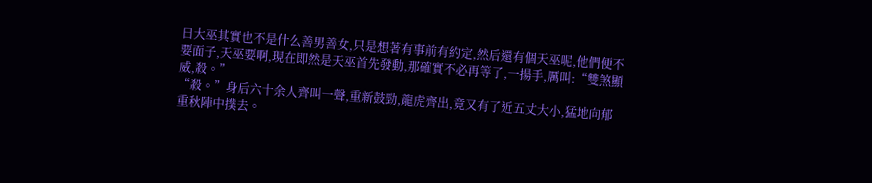日大巫其實也不是什么善男善女,只是想著有事前有約定,然后還有個天巫呢,他們便不要面子,天巫要啊,現在即然是天巫首先發動,那確實不必再等了,一揚手,厲叫:“雙煞顯威,殺。”
“殺。”身后六十余人齊叫一聲,重新鼓勁,龍虎齊出,竟又有了近五丈大小,猛地向郁重秋陣中撲去。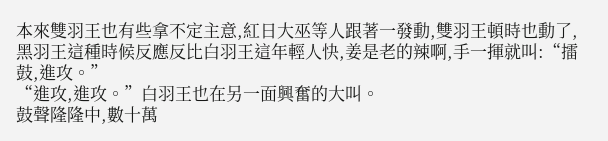本來雙羽王也有些拿不定主意,紅日大巫等人跟著一發動,雙羽王頓時也動了,黑羽王這種時候反應反比白羽王這年輕人快,姜是老的辣啊,手一揮就叫:“擂鼓,進攻。”
“進攻,進攻。”白羽王也在另一面興奮的大叫。
鼓聲隆隆中,數十萬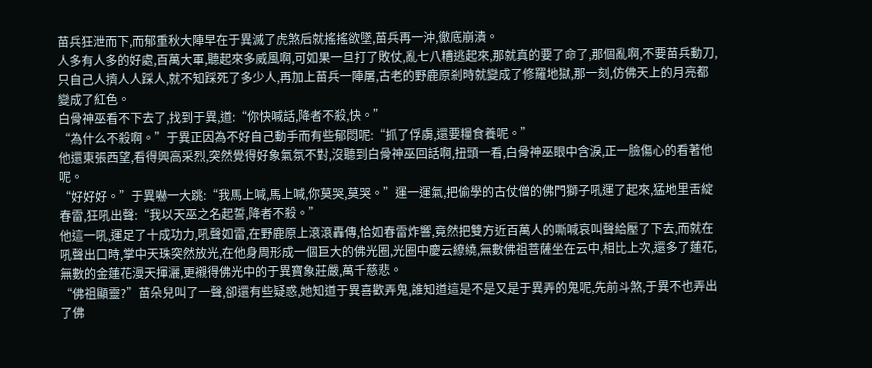苗兵狂泄而下,而郁重秋大陣早在于異滅了虎煞后就搖搖欲墜,苗兵再一沖,徹底崩潰。
人多有人多的好處,百萬大軍,聽起來多威風啊,可如果一旦打了敗仗,亂七八糟逃起來,那就真的要了命了,那個亂啊,不要苗兵動刀,只自己人擠人人踩人,就不知踩死了多少人,再加上苗兵一陣屠,古老的野鹿原剎時就變成了修羅地獄,那一刻,仿佛天上的月亮都變成了紅色。
白骨神巫看不下去了,找到于異,道:“你快喊話,降者不殺,快。”
“為什么不殺啊。”于異正因為不好自己動手而有些郁悶呢:“抓了俘虜,還要糧食養呢。”
他還東張西望,看得興高采烈,突然覺得好象氣氛不對,沒聽到白骨神巫回話啊,扭頭一看,白骨神巫眼中含淚,正一臉傷心的看著他呢。
“好好好。”于異嚇一大跳:“我馬上喊,馬上喊,你莫哭,莫哭。”運一運氣,把偷學的古仗僧的佛門獅子吼運了起來,猛地里舌綻春雷,狂吼出聲:“我以天巫之名起誓,降者不殺。”
他這一吼,運足了十成功力,吼聲如雷,在野鹿原上滾滾轟傳,恰如春雷炸響,竟然把雙方近百萬人的嘶喊哀叫聲給壓了下去,而就在吼聲出口時,掌中天珠突然放光,在他身周形成一個巨大的佛光圈,光圈中慶云繚繞,無數佛祖菩薩坐在云中,相比上次,還多了蓮花,無數的金蓮花漫天揮灑,更襯得佛光中的于異寶象莊嚴,萬千慈悲。
“佛祖顯靈?”苗朵兒叫了一聲,卻還有些疑惑,她知道于異喜歡弄鬼,誰知道這是不是又是于異弄的鬼呢,先前斗煞,于異不也弄出了佛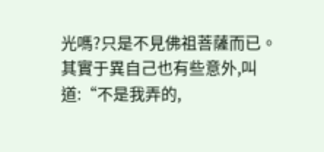光嗎?只是不見佛祖菩薩而已。
其實于異自己也有些意外,叫道:“不是我弄的,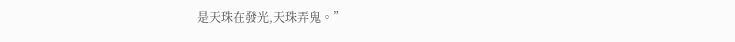是天珠在發光,天珠弄鬼。”